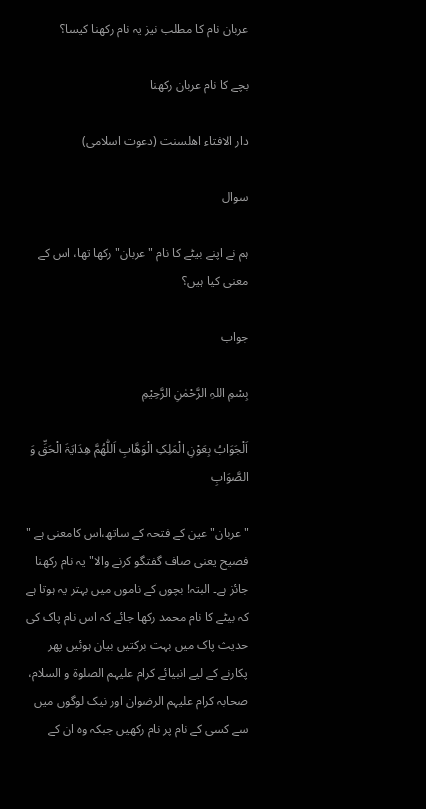عربان نام کا مطلب نیز یہ نام رکھنا کیسا؟

بچے کا نام عربان رکھنا

دار الافتاء اھلسنت (دعوت اسلامی)

سوال

ہم نے اپنے بیٹے کا نام "عربان" رکھا تھا، اس کے معنی کیا ہیں؟

جواب

بِسْمِ اللہِ الرَّحْمٰنِ الرَّحِيْمِ

اَلْجَوَابُ بِعَوْنِ الْمَلِکِ الْوَھَّابِ اَللّٰھُمَّ ھِدَایَۃَ الْحَقِّ وَ الصَّوَابِ

"عربان" عین کے فتحہ کے ساتھ،اس کامعنی ہے " فصیح یعنی صاف گفتگو کرنے والا" یہ نام رکھنا جائز ہے۔ البتہ! بچوں کے ناموں میں بہتر یہ ہوتا ہے کہ بیٹے کا نام محمد رکھا جائے کہ اس نام پاک کی حدیث پاک میں بہت برکتیں بیان ہوئیں پھر پکارنے کے لیے انبیائے کرام علیہم الصلوۃ و السلام، صحابہ کرام علیہم الرضوان اور نیک لوگوں میں سے کسی کے نام پر نام رکھیں جبکہ وہ ان کے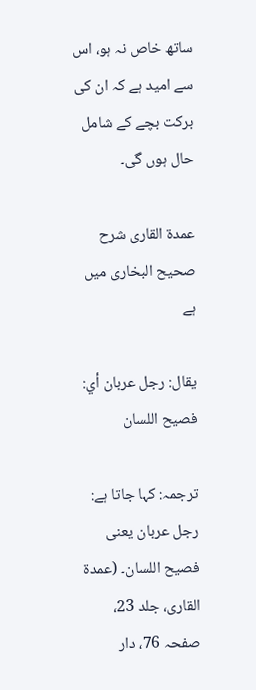ساتھ خاص نہ ہو، اس سے امید ہے کہ ان کی برکت بچے کے شامل حال ہوں گی۔

عمدۃ القاری شرح صحیح البخاری میں ہے

يقال: رجل عربان أي: فصيح اللسان

ترجمہ: کہا جاتا ہے: رجل عربان یعنی فصیح اللسان۔ (عمدۃ القاری، جلد 23، صفحہ 76، دار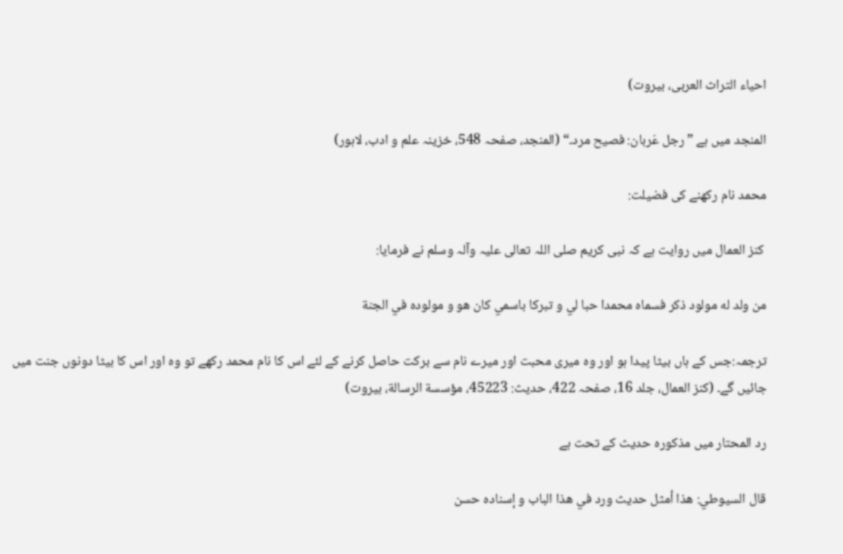احیاء التراث العربی، بیروت)

المنجد میں ہے ”رجل عَربان: فصیح مرد۔“ (المنجد، صفحہ 548، خزینہ علم و ادب، لاہور)

محمد نام رکھنے کی فضیلت:

 کنز العمال میں روایت ہے کہ نبی کریم صلی اللہ تعالی علیہ وآلہ وسلم نے فرمایا:

من ولد له مولود ذكر فسماه محمدا حبا لي و تبركا باسمي كان هو و مولوده في الجنة

ترجمہ:جس کے ہاں بیٹا پیدا ہو اور وہ میری محبت اور میرے نام سے برکت حاصل کرنے کے لئے اس کا نام محمد رکھے تو وہ اور اس کا بیٹا دونوں جنت میں جائیں گے۔ (کنز العمال، جلد 16، صفحہ 422، حدیث: 45223، مؤسسة الرسالة، بیروت)

رد المحتار میں مذکورہ حدیث کے تحت ہے

قال السيوطي: هذا أمثل حديث ورد في هذا الباب و إسناده حسن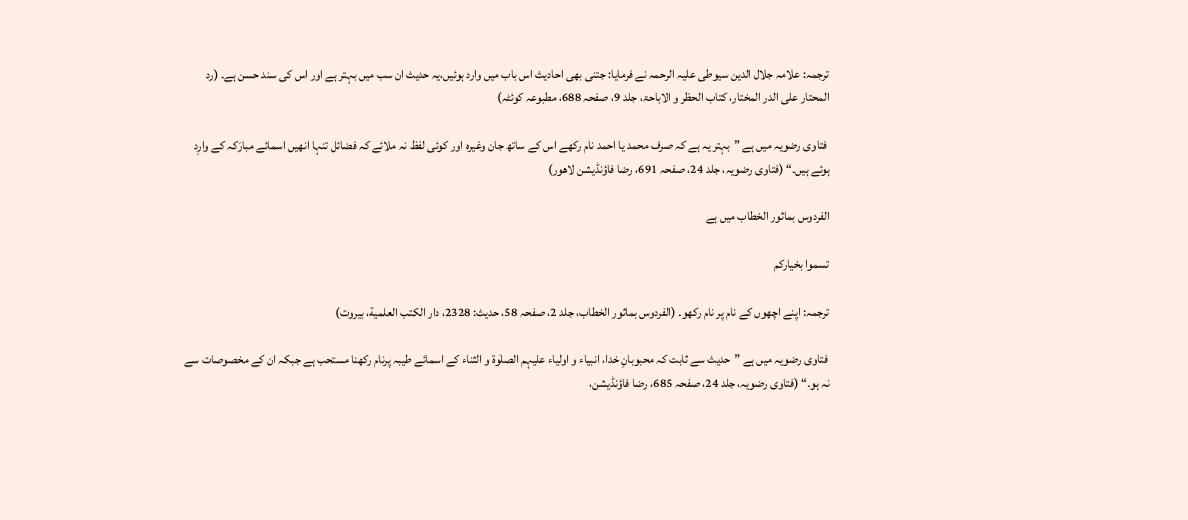ترجمہ: علامہ جلال الدین سیوطی علیہ الرحمہ نے فرمایا: جتنی بھی احادیث اس باب میں وارد ہوئیں،یہ حدیث ان سب میں بہتر ہے اور اس کی سند حسن ہے۔ (رد المحتار علی الدر المختار، کتاب الحظر و الاباحۃ، جلد 9، صفحہ 688، مطبوعہ کوئٹہ)

 فتاوی رضویہ میں ہے ”بہتر یہ ہے کہ صرف محمد یا احمد نام رکھے اس کے ساتھ جان وغیرہ اور کوئی لفظ نہ ملائے کہ فضائل تنہا انھیں اسمائے مبارَکہ کے وارِد ہوئے ہیں۔“ (فتاوی رضویہ، جلد 24، صفحہ 691، رضا فاؤنڈیشن لاھور)

الفردوس بماثور الخطاب میں ہے

تسموا بخياركم

ترجمہ: اپنے اچھوں کے نام پر نام رکھو۔ (الفردوس بماثور الخطاب، جلد 2، صفحہ 58، حدیث: 2328، دار الكتب العلمية، بيروت)

 فتاوی رضویہ میں ہے ”حدیث سے ثابت کہ محبوبانِ خدا، انبیاء و اولیاء علیہم الصلٰوۃ و الثناء کے اسمائے طیبہ پرنام رکھنا مستحب ہے جبکہ ان کے مخصوصات سے نہ ہو۔“ (فتاوی رضویہ، جلد 24، صفحہ 685، رضا فاؤنڈیشن،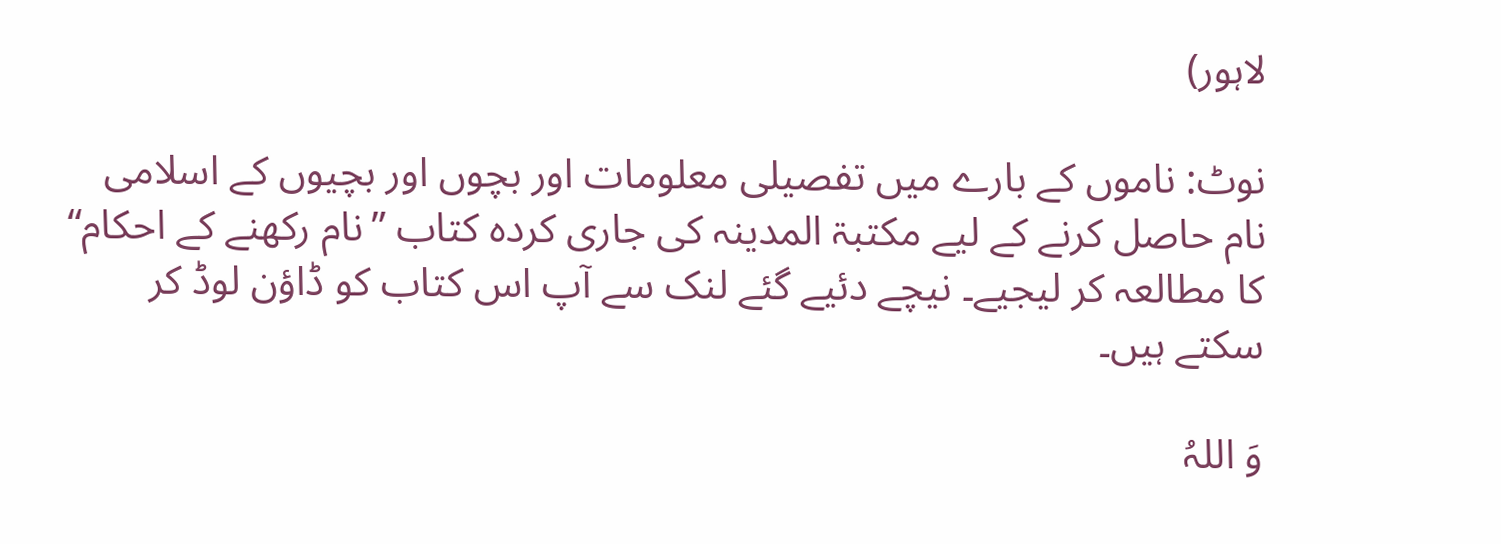لاہور)

نوٹ: ناموں کے بارے میں تفصیلی معلومات اور بچوں اور بچیوں کے اسلامی نام حاصل کرنے کے لیے مکتبۃ المدینہ کی جاری کردہ کتاب ”نام رکھنے کے احکام“ کا مطالعہ کر لیجیے۔ نیچے دئیے گئے لنک سے آپ اس کتاب کو ڈاؤن لوڈ کر سکتے ہیں۔

وَ اللہُ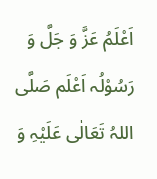اَعْلَمُ عَزَّ وَ جَلَّ وَ رَسُوْلُہ اَعْلَم صَلَّی اللہُ تَعَالٰی عَلَیْہِ وَ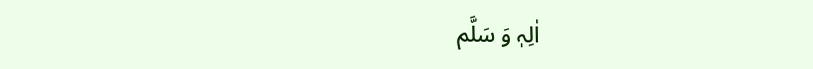اٰلِہٖ وَ سَلَّم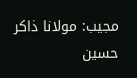مجیب: مولانا ذاکر حسین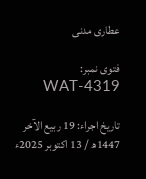عطاری مدنی

فتوی نمبر: WAT-4319

تاریخ اجراء: 19 ربیع الآخر 1447ھ / 13 اکتوبر 2025ء